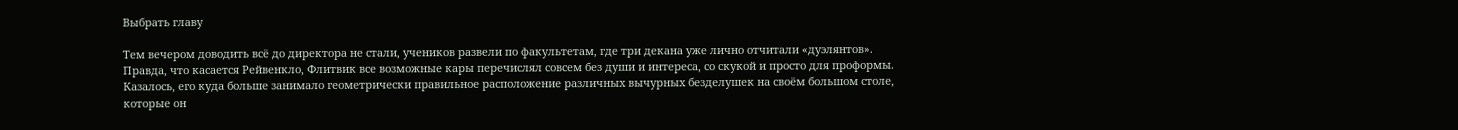Выбрать главу

Тем вечером доводить всё до директора не стали, учеников развели по факультетам, где три декана уже лично отчитали «дуэлянтов». Правда, что касается Рейвенкло, Флитвик все возможные кары перечислял совсем без души и интереса, со скукой и просто для проформы. Казалось, его куда больше занимало геометрически правильное расположение различных вычурных безделушек на своём большом столе, которые он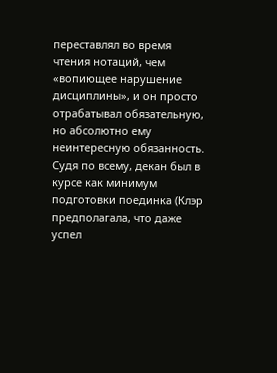переставлял во время чтения нотаций, чем «вопиющее нарушение дисциплины», и он просто отрабатывал обязательную, но абсолютно ему неинтересную обязанность. Судя по всему, декан был в курсе как минимум подготовки поединка (Клэр предполагала, что даже успел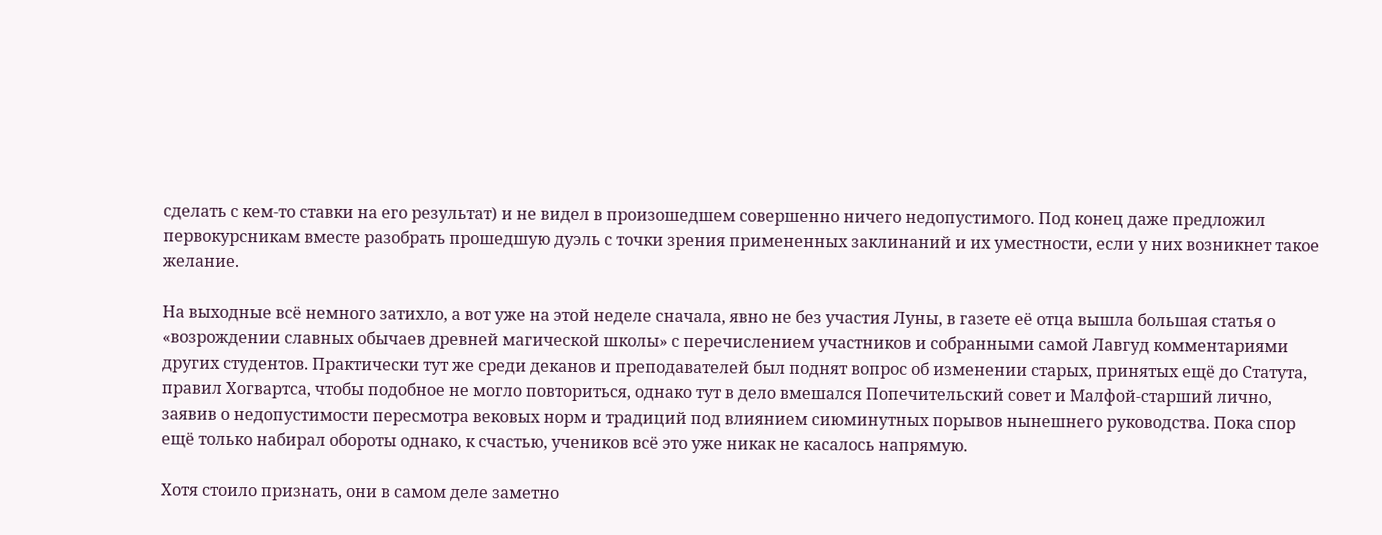сделать с кем-то ставки на его результат) и не видел в произошедшем совершенно ничего недопустимого. Под конец даже предложил первокурсникам вместе разобрать прошедшую дуэль с точки зрения примененных заклинаний и их уместности, если у них возникнет такое желание.

На выходные всё немного затихло, а вот уже на этой неделе сначала, явно не без участия Луны, в газете её отца вышла большая статья о «возрождении славных обычаев древней магической школы» с перечислением участников и собранными самой Лавгуд комментариями других студентов. Практически тут же среди деканов и преподавателей был поднят вопрос об изменении старых, принятых ещё до Статута, правил Хогвартса, чтобы подобное не могло повториться, однако тут в дело вмешался Попечительский совет и Малфой-старший лично, заявив о недопустимости пересмотра вековых норм и традиций под влиянием сиюминутных порывов нынешнего руководства. Пока спор ещё только набирал обороты однако, к счастью, учеников всё это уже никак не касалось напрямую.

Хотя стоило признать, они в самом деле заметно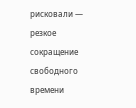рисковали — резкое сокращение свободного времени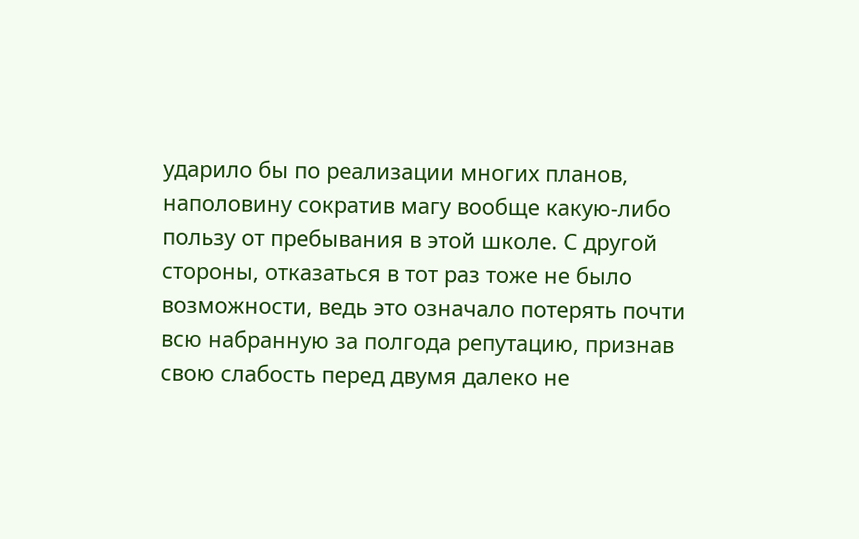ударило бы по реализации многих планов, наполовину сократив магу вообще какую-либо пользу от пребывания в этой школе. С другой стороны, отказаться в тот раз тоже не было возможности, ведь это означало потерять почти всю набранную за полгода репутацию, признав свою слабость перед двумя далеко не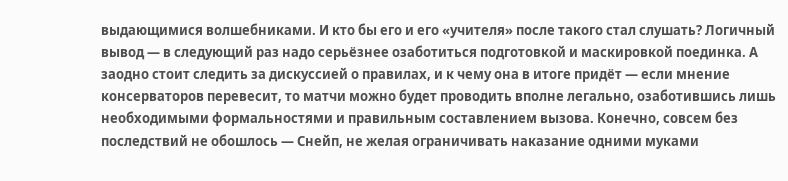выдающимися волшебниками. И кто бы его и его «учителя» после такого стал слушать? Логичный вывод — в следующий раз надо серьёзнее озаботиться подготовкой и маскировкой поединка. А заодно стоит следить за дискуссией о правилах, и к чему она в итоге придёт — если мнение консерваторов перевесит, то матчи можно будет проводить вполне легально, озаботившись лишь необходимыми формальностями и правильным составлением вызова. Конечно, совсем без последствий не обошлось — Снейп, не желая ограничивать наказание одними муками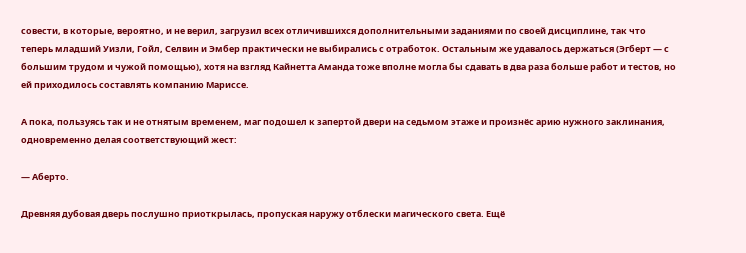совести, в которые, вероятно, и не верил, загрузил всех отличившихся дополнительными заданиями по своей дисциплине, так что теперь младший Уизли, Гойл, Селвин и Эмбер практически не выбирались с отработок. Остальным же удавалось держаться (Эгберт — с большим трудом и чужой помощью), хотя на взгляд Кайнетта Аманда тоже вполне могла бы сдавать в два раза больше работ и тестов, но ей приходилось составлять компанию Мариссе.

А пока, пользуясь так и не отнятым временем, маг подошел к запертой двери на седьмом этаже и произнёс арию нужного заклинания, одновременно делая соответствующий жест:

— Аберто.

Древняя дубовая дверь послушно приоткрылась, пропуская наружу отблески магического света. Ещё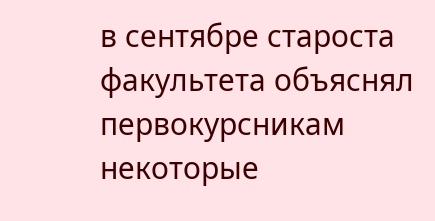в сентябре староста факультета объяснял первокурсникам некоторые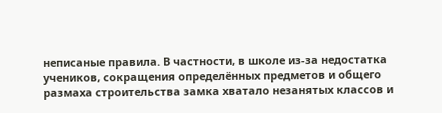неписаные правила. В частности, в школе из-за недостатка учеников, сокращения определённых предметов и общего размаха строительства замка хватало незанятых классов и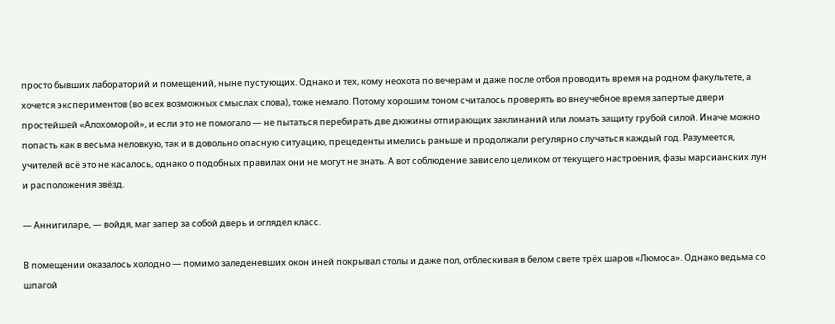просто бывших лабораторий и помещений, ныне пустующих. Однако и тех, кому неохота по вечерам и даже после отбоя проводить время на родном факультете, а хочется экспериментов (во всех возможных смыслах слова), тоже немало. Потому хорошим тоном считалось проверять во внеучебное время запертые двери простейшей «Алохоморой», и если это не помогало — не пытаться перебирать две дюжины отпирающих заклинаний или ломать защиту грубой силой. Иначе можно попасть как в весьма неловкую, так и в довольно опасную ситуацию, прецеденты имелись раньше и продолжали регулярно случаться каждый год. Разумеется, учителей всё это не касалось, однако о подобных правилах они не могут не знать. А вот соблюдение зависело целиком от текущего настроения, фазы марсианских лун и расположения звёзд.

— Аннигиларе, — войдя, маг запер за собой дверь и оглядел класс.

В помещении оказалось холодно — помимо заледеневших окон иней покрывал столы и даже пол, отблескивая в белом свете трёх шаров «Люмоса». Однако ведьма со шпагой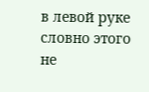в левой руке словно этого не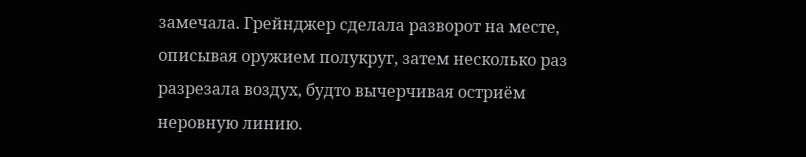замечала. Грейнджер сделала разворот на месте, описывая оружием полукруг, затем несколько раз разрезала воздух, будто вычерчивая остриём неровную линию.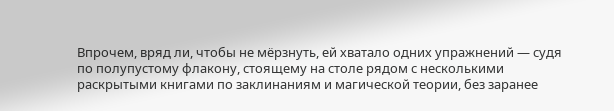Впрочем, вряд ли, чтобы не мёрзнуть, ей хватало одних упражнений — судя по полупустому флакону, стоящему на столе рядом с несколькими раскрытыми книгами по заклинаниям и магической теории, без заранее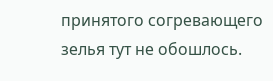принятого согревающего зелья тут не обошлось.